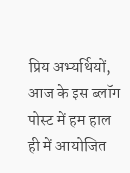प्रिय अभ्यर्थियों, आज के इस ब्लॉग पोस्ट में हम हाल ही में आयोजित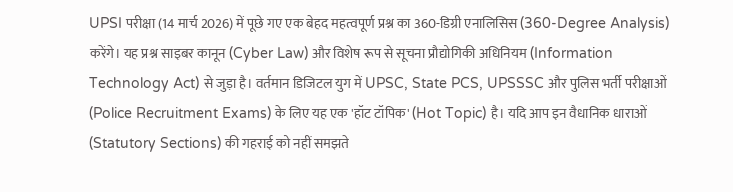UPSI परीक्षा (14 मार्च 2026) में पूछे गए एक बेहद महत्वपूर्ण प्रश्न का 360-डिग्री एनालिसिस (360-Degree Analysis) करेंगे। यह प्रश्न साइबर कानून (Cyber Law) और विशेष रूप से सूचना प्रौद्योगिकी अधिनियम (Information Technology Act) से जुड़ा है। वर्तमान डिजिटल युग में UPSC, State PCS, UPSSSC और पुलिस भर्ती परीक्षाओं (Police Recruitment Exams) के लिए यह एक 'हॉट टॉपिक' (Hot Topic) है। यदि आप इन वैधानिक धाराओं (Statutory Sections) की गहराई को नहीं समझते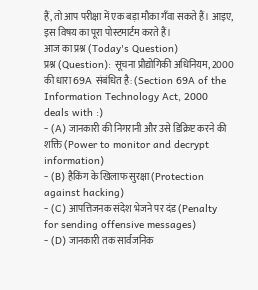हैं, तो आप परीक्षा में एक बड़ा मौका गँवा सकते हैं। आइए, इस विषय का पूरा पोस्टमार्टम करते हैं।
आज का प्रश्न (Today's Question)
प्रश्न (Question): सूचना प्रौद्योगिकी अधिनियम, 2000 की धारा 69A संबंधित है: (Section 69A of the Information Technology Act, 2000 deals with :)
- (A) जानकारी की निगरानी और उसे डिक्रिप्ट करने की शक्ति (Power to monitor and decrypt information)
- (B) हैकिंग के खिलाफ सुरक्षा (Protection against hacking)
- (C) आपत्तिजनक संदेश भेजने पर दंड (Penalty for sending offensive messages)
- (D) जानकारी तक सार्वजनिक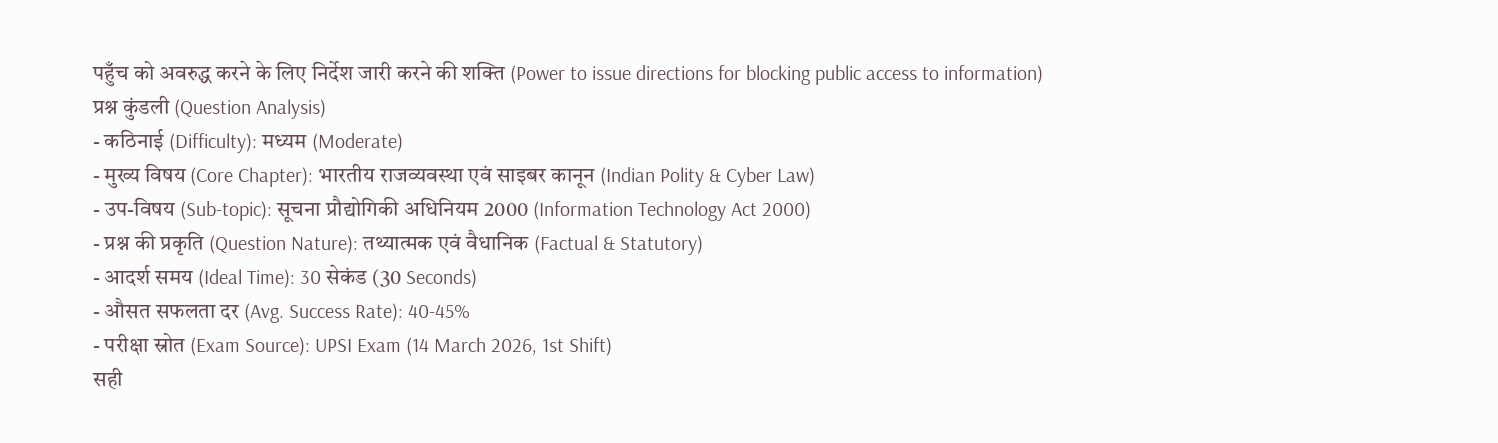पहुँच को अवरुद्ध करने के लिए निर्देश जारी करने की शक्ति (Power to issue directions for blocking public access to information)
प्रश्न कुंडली (Question Analysis)
- कठिनाई (Difficulty): मध्यम (Moderate)
- मुख्य विषय (Core Chapter): भारतीय राजव्यवस्था एवं साइबर कानून (Indian Polity & Cyber Law)
- उप-विषय (Sub-topic): सूचना प्रौद्योगिकी अधिनियम 2000 (Information Technology Act 2000)
- प्रश्न की प्रकृति (Question Nature): तथ्यात्मक एवं वैधानिक (Factual & Statutory)
- आदर्श समय (Ideal Time): 30 सेकंड (30 Seconds)
- औसत सफलता दर (Avg. Success Rate): 40-45%
- परीक्षा स्रोत (Exam Source): UPSI Exam (14 March 2026, 1st Shift)
सही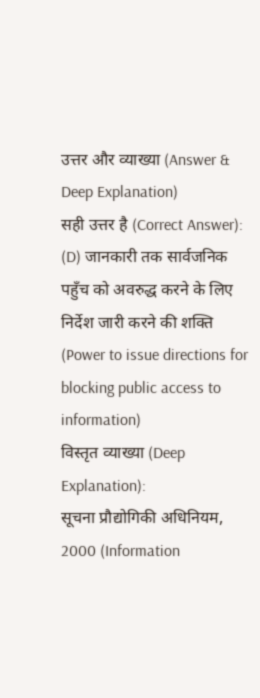उत्तर और व्याख्या (Answer & Deep Explanation)
सही उत्तर है (Correct Answer): (D) जानकारी तक सार्वजनिक पहुँच को अवरुद्ध करने के लिए निर्देश जारी करने की शक्ति (Power to issue directions for blocking public access to information)
विस्तृत व्याख्या (Deep Explanation):
सूचना प्रौद्योगिकी अधिनियम, 2000 (Information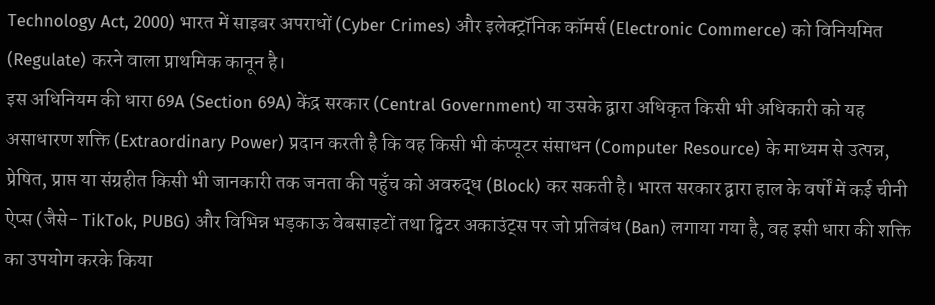Technology Act, 2000) भारत में साइबर अपराधों (Cyber Crimes) और इलेक्ट्रॉनिक कॉमर्स (Electronic Commerce) को विनियमित (Regulate) करने वाला प्राथमिक कानून है।
इस अधिनियम की धारा 69A (Section 69A) केंद्र सरकार (Central Government) या उसके द्वारा अधिकृत किसी भी अधिकारी को यह असाधारण शक्ति (Extraordinary Power) प्रदान करती है कि वह किसी भी कंप्यूटर संसाधन (Computer Resource) के माध्यम से उत्पन्न, प्रेषित, प्राप्त या संग्रहीत किसी भी जानकारी तक जनता की पहुँच को अवरुद्ध (Block) कर सकती है। भारत सरकार द्वारा हाल के वर्षों में कई चीनी ऐप्स (जैसे- TikTok, PUBG) और विभिन्न भड़काऊ वेबसाइटों तथा ट्विटर अकाउंट्स पर जो प्रतिबंध (Ban) लगाया गया है, वह इसी धारा की शक्ति का उपयोग करके किया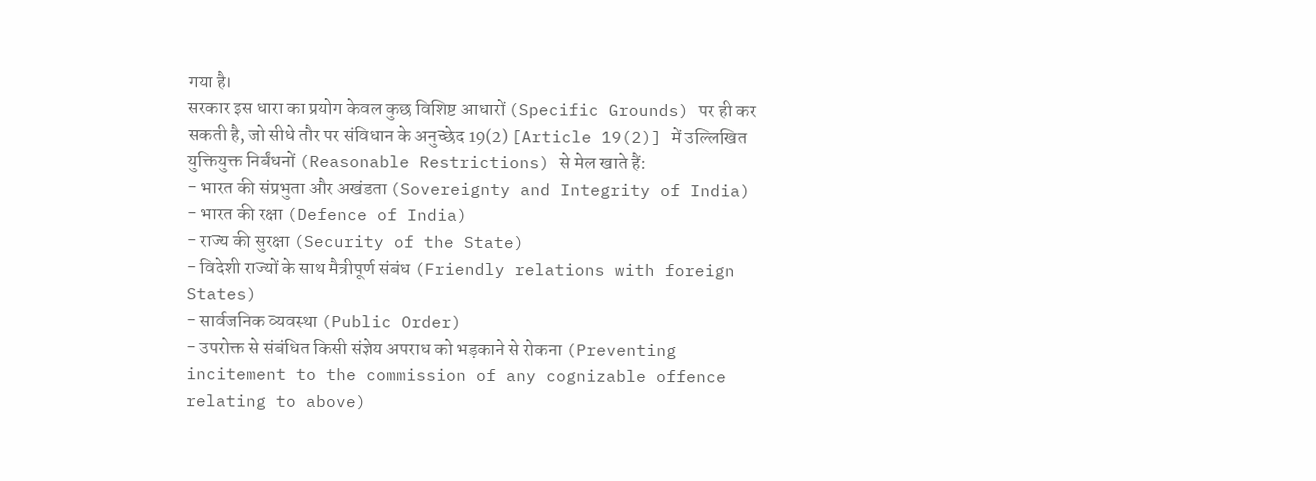गया है।
सरकार इस धारा का प्रयोग केवल कुछ विशिष्ट आधारों (Specific Grounds) पर ही कर सकती है, जो सीधे तौर पर संविधान के अनुच्छेद 19(2) [Article 19(2)] में उल्लिखित युक्तियुक्त निर्बंधनों (Reasonable Restrictions) से मेल खाते हैं:
- भारत की संप्रभुता और अखंडता (Sovereignty and Integrity of India)
- भारत की रक्षा (Defence of India)
- राज्य की सुरक्षा (Security of the State)
- विदेशी राज्यों के साथ मैत्रीपूर्ण संबंध (Friendly relations with foreign States)
- सार्वजनिक व्यवस्था (Public Order)
- उपरोक्त से संबंधित किसी संज्ञेय अपराध को भड़काने से रोकना (Preventing incitement to the commission of any cognizable offence relating to above)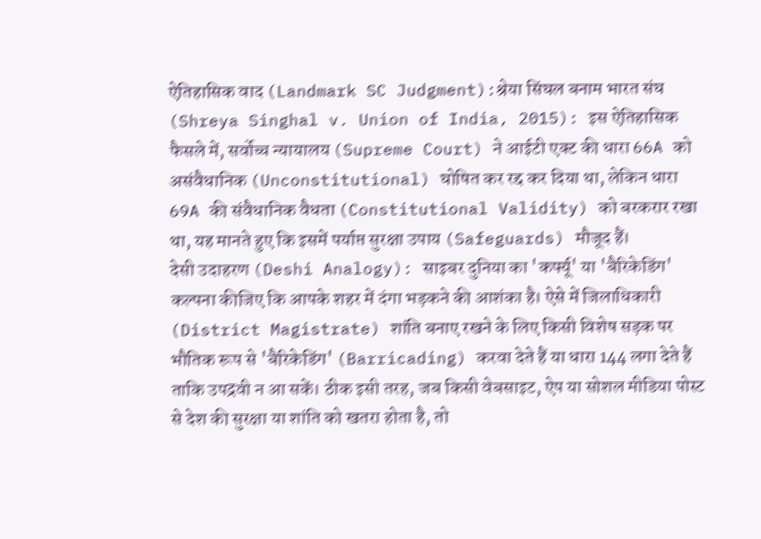ऐतिहासिक वाद (Landmark SC Judgment):श्रेया सिंघल बनाम भारत संघ (Shreya Singhal v. Union of India, 2015): इस ऐतिहासिक फैसले में, सर्वोच्च न्यायालय (Supreme Court) ने आईटी एक्ट की धारा 66A को असंवैधानिक (Unconstitutional) घोषित कर रद्द कर दिया था, लेकिन धारा 69A की संवैधानिक वैधता (Constitutional Validity) को बरकरार रखा था, यह मानते हुए कि इसमें पर्याप्त सुरक्षा उपाय (Safeguards) मौजूद हैं।
देसी उदाहरण (Deshi Analogy): साइबर दुनिया का 'कर्फ्यू' या 'बैरिकेडिंग'
कल्पना कीजिए कि आपके शहर में दंगा भड़कने की आशंका है। ऐसे में जिलाधिकारी (District Magistrate) शांति बनाए रखने के लिए किसी विशेष सड़क पर भौतिक रूप से 'बैरिकेडिंग' (Barricading) करवा देते हैं या धारा 144 लगा देते हैं ताकि उपद्रवी न आ सकें। ठीक इसी तरह, जब किसी वेबसाइट, ऐप या सोशल मीडिया पोस्ट से देश की सुरक्षा या शांति को खतरा होता है, तो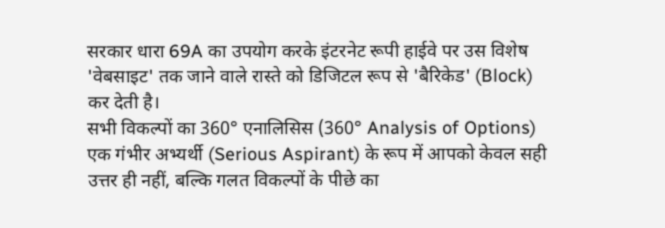सरकार धारा 69A का उपयोग करके इंटरनेट रूपी हाईवे पर उस विशेष 'वेबसाइट' तक जाने वाले रास्ते को डिजिटल रूप से 'बैरिकेड' (Block) कर देती है।
सभी विकल्पों का 360° एनालिसिस (360° Analysis of Options)
एक गंभीर अभ्यर्थी (Serious Aspirant) के रूप में आपको केवल सही उत्तर ही नहीं, बल्कि गलत विकल्पों के पीछे का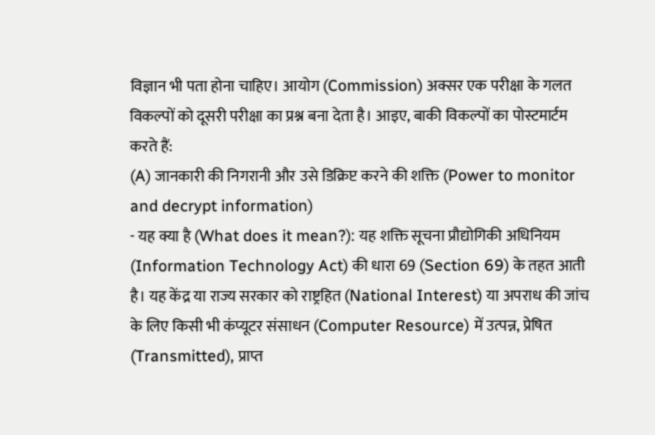विज्ञान भी पता होना चाहिए। आयोग (Commission) अक्सर एक परीक्षा के गलत विकल्पों को दूसरी परीक्षा का प्रश्न बना देता है। आइए, बाकी विकल्पों का पोस्टमार्टम करते हैं:
(A) जानकारी की निगरानी और उसे डिक्रिप्ट करने की शक्ति (Power to monitor and decrypt information)
- यह क्या है (What does it mean?): यह शक्ति सूचना प्रौद्योगिकी अधिनियम (Information Technology Act) की धारा 69 (Section 69) के तहत आती है। यह केंद्र या राज्य सरकार को राष्ट्रहित (National Interest) या अपराध की जांच के लिए किसी भी कंप्यूटर संसाधन (Computer Resource) में उत्पन्न, प्रेषित (Transmitted), प्राप्त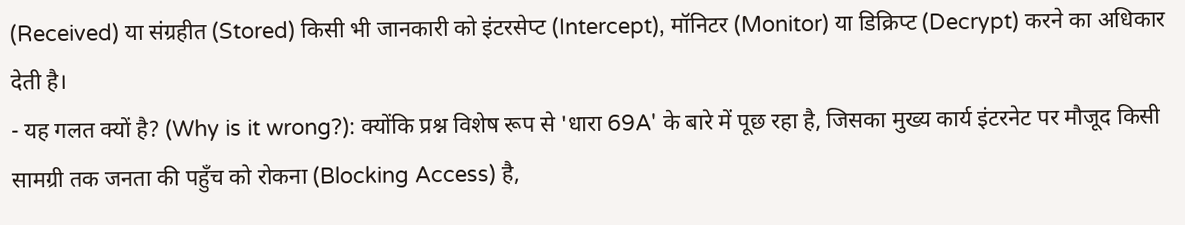(Received) या संग्रहीत (Stored) किसी भी जानकारी को इंटरसेप्ट (Intercept), मॉनिटर (Monitor) या डिक्रिप्ट (Decrypt) करने का अधिकार देती है।
- यह गलत क्यों है? (Why is it wrong?): क्योंकि प्रश्न विशेष रूप से 'धारा 69A' के बारे में पूछ रहा है, जिसका मुख्य कार्य इंटरनेट पर मौजूद किसी सामग्री तक जनता की पहुँच को रोकना (Blocking Access) है,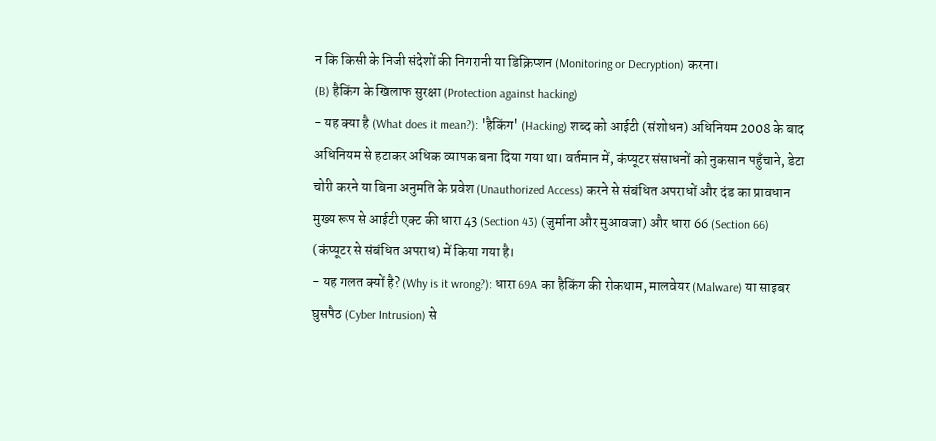न कि किसी के निजी संदेशों की निगरानी या डिक्रिप्शन (Monitoring or Decryption) करना।
(B) हैकिंग के खिलाफ सुरक्षा (Protection against hacking)
- यह क्या है (What does it mean?): 'हैकिंग' (Hacking) शब्द को आईटी (संशोधन) अधिनियम 2008 के बाद अधिनियम से हटाकर अधिक व्यापक बना दिया गया था। वर्तमान में, कंप्यूटर संसाधनों को नुकसान पहुँचाने, डेटा चोरी करने या बिना अनुमति के प्रवेश (Unauthorized Access) करने से संबंधित अपराधों और दंड का प्रावधान मुख्य रूप से आईटी एक्ट की धारा 43 (Section 43) (जुर्माना और मुआवजा) और धारा 66 (Section 66) (कंप्यूटर से संबंधित अपराध) में किया गया है।
- यह गलत क्यों है? (Why is it wrong?): धारा 69A का हैकिंग की रोकथाम, मालवेयर (Malware) या साइबर घुसपैठ (Cyber Intrusion) से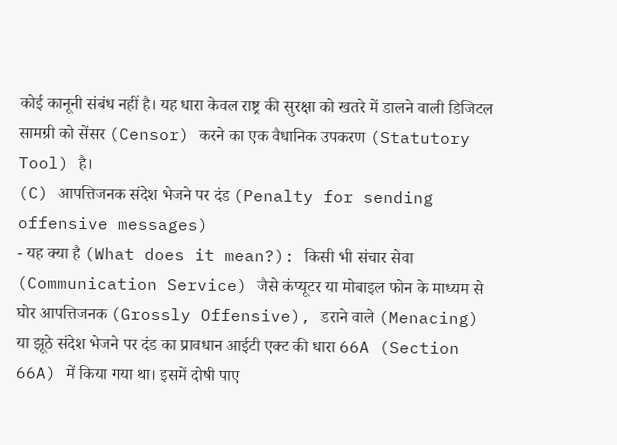कोई कानूनी संबंध नहीं है। यह धारा केवल राष्ट्र की सुरक्षा को खतरे में डालने वाली डिजिटल सामग्री को सेंसर (Censor) करने का एक वैधानिक उपकरण (Statutory Tool) है।
(C) आपत्तिजनक संदेश भेजने पर दंड (Penalty for sending offensive messages)
- यह क्या है (What does it mean?): किसी भी संचार सेवा (Communication Service) जैसे कंप्यूटर या मोबाइल फोन के माध्यम से घोर आपत्तिजनक (Grossly Offensive), डराने वाले (Menacing) या झूठे संदेश भेजने पर दंड का प्रावधान आईटी एक्ट की धारा 66A (Section 66A) में किया गया था। इसमें दोषी पाए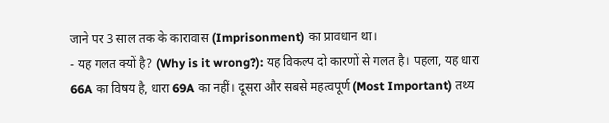जाने पर 3 साल तक के कारावास (Imprisonment) का प्रावधान था।
- यह गलत क्यों है? (Why is it wrong?): यह विकल्प दो कारणों से गलत है। पहला, यह धारा 66A का विषय है, धारा 69A का नहीं। दूसरा और सबसे महत्वपूर्ण (Most Important) तथ्य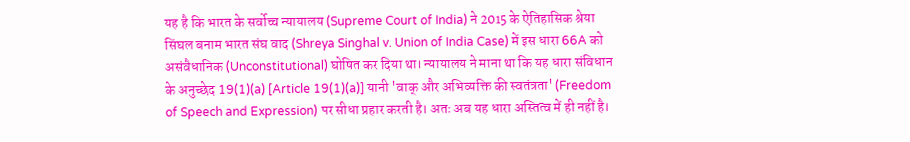यह है कि भारत के सर्वोच्च न्यायालय (Supreme Court of India) ने 2015 के ऐतिहासिक श्रेया सिंघल बनाम भारत संघ वाद (Shreya Singhal v. Union of India Case) में इस धारा 66A को असंवैधानिक (Unconstitutional) घोषित कर दिया था। न्यायालय ने माना था कि यह धारा संविधान के अनुच्छेद 19(1)(a) [Article 19(1)(a)] यानी 'वाक् और अभिव्यक्ति की स्वतंत्रता' (Freedom of Speech and Expression) पर सीधा प्रहार करती है। अतः अब यह धारा अस्तित्व में ही नहीं है।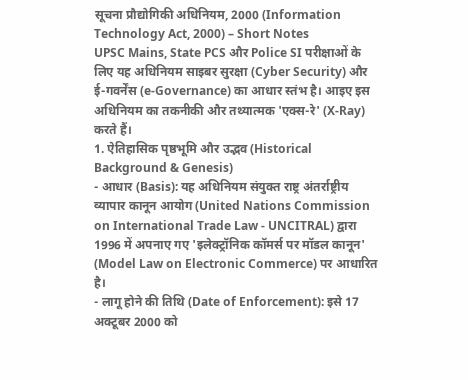सूचना प्रौद्योगिकी अधिनियम, 2000 (Information Technology Act, 2000) – Short Notes
UPSC Mains, State PCS और Police SI परीक्षाओं के लिए यह अधिनियम साइबर सुरक्षा (Cyber Security) और ई-गवर्नेंस (e-Governance) का आधार स्तंभ है। आइए इस अधिनियम का तकनीकी और तथ्यात्मक 'एक्स-रे' (X-Ray) करते हैं।
1. ऐतिहासिक पृष्ठभूमि और उद्भव (Historical Background & Genesis)
- आधार (Basis): यह अधिनियम संयुक्त राष्ट्र अंतर्राष्ट्रीय व्यापार कानून आयोग (United Nations Commission on International Trade Law - UNCITRAL) द्वारा 1996 में अपनाए गए 'इलेक्ट्रॉनिक कॉमर्स पर मॉडल कानून' (Model Law on Electronic Commerce) पर आधारित है।
- लागू होने की तिथि (Date of Enforcement): इसे 17 अक्टूबर 2000 को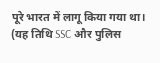पूरे भारत में लागू किया गया था। (यह तिथि SSC और पुलिस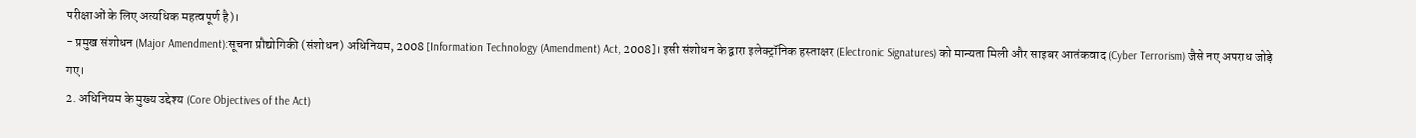परीक्षाओं के लिए अत्यधिक महत्वपूर्ण है)।
- प्रमुख संशोधन (Major Amendment):सूचना प्रौद्योगिकी (संशोधन) अधिनियम, 2008 [Information Technology (Amendment) Act, 2008]। इसी संशोधन के द्वारा इलेक्ट्रॉनिक हस्ताक्षर (Electronic Signatures) को मान्यता मिली और साइबर आतंकवाद (Cyber Terrorism) जैसे नए अपराध जोड़े गए।
2. अधिनियम के मुख्य उद्देश्य (Core Objectives of the Act)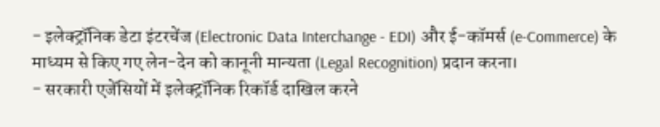- इलेक्ट्रॉनिक डेटा इंटरचेंज (Electronic Data Interchange - EDI) और ई-कॉमर्स (e-Commerce) के माध्यम से किए गए लेन-देन को कानूनी मान्यता (Legal Recognition) प्रदान करना।
- सरकारी एजेंसियों में इलेक्ट्रॉनिक रिकॉर्ड दाखिल करने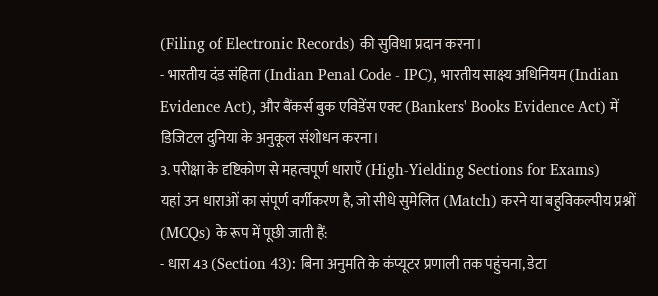(Filing of Electronic Records) की सुविधा प्रदान करना।
- भारतीय दंड संहिता (Indian Penal Code - IPC), भारतीय साक्ष्य अधिनियम (Indian Evidence Act), और बैंकर्स बुक एविडेंस एक्ट (Bankers' Books Evidence Act) में डिजिटल दुनिया के अनुकूल संशोधन करना।
3. परीक्षा के दृष्टिकोण से महत्वपूर्ण धाराएँ (High-Yielding Sections for Exams)
यहां उन धाराओं का संपूर्ण वर्गीकरण है, जो सीधे सुमेलित (Match) करने या बहुविकल्पीय प्रश्नों (MCQs) के रूप में पूछी जाती हैं:
- धारा 43 (Section 43): बिना अनुमति के कंप्यूटर प्रणाली तक पहुंचना, डेटा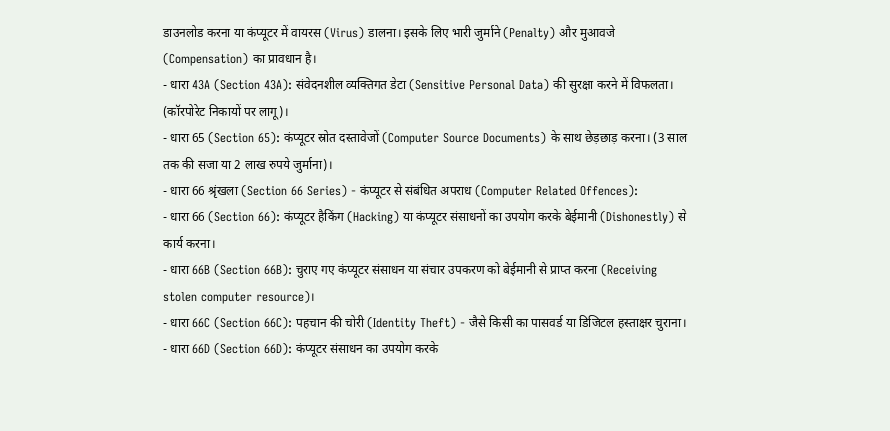डाउनलोड करना या कंप्यूटर में वायरस (Virus) डालना। इसके लिए भारी जुर्माने (Penalty) और मुआवजे (Compensation) का प्रावधान है।
- धारा 43A (Section 43A): संवेदनशील व्यक्तिगत डेटा (Sensitive Personal Data) की सुरक्षा करने में विफलता। (कॉरपोरेट निकायों पर लागू)।
- धारा 65 (Section 65): कंप्यूटर स्रोत दस्तावेजों (Computer Source Documents) के साथ छेड़छाड़ करना। (3 साल तक की सजा या 2 लाख रुपये जुर्माना)।
- धारा 66 श्रृंखला (Section 66 Series) - कंप्यूटर से संबंधित अपराध (Computer Related Offences):
- धारा 66 (Section 66): कंप्यूटर हैकिंग (Hacking) या कंप्यूटर संसाधनों का उपयोग करके बेईमानी (Dishonestly) से कार्य करना।
- धारा 66B (Section 66B): चुराए गए कंप्यूटर संसाधन या संचार उपकरण को बेईमानी से प्राप्त करना (Receiving stolen computer resource)।
- धारा 66C (Section 66C): पहचान की चोरी (Identity Theft) - जैसे किसी का पासवर्ड या डिजिटल हस्ताक्षर चुराना।
- धारा 66D (Section 66D): कंप्यूटर संसाधन का उपयोग करके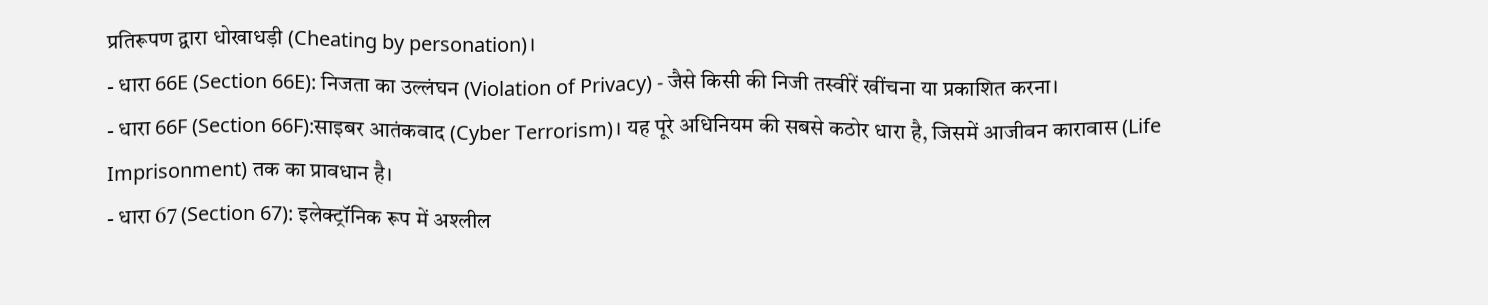प्रतिरूपण द्वारा धोखाधड़ी (Cheating by personation)।
- धारा 66E (Section 66E): निजता का उल्लंघन (Violation of Privacy) - जैसे किसी की निजी तस्वीरें खींचना या प्रकाशित करना।
- धारा 66F (Section 66F):साइबर आतंकवाद (Cyber Terrorism)। यह पूरे अधिनियम की सबसे कठोर धारा है, जिसमें आजीवन कारावास (Life Imprisonment) तक का प्रावधान है।
- धारा 67 (Section 67): इलेक्ट्रॉनिक रूप में अश्लील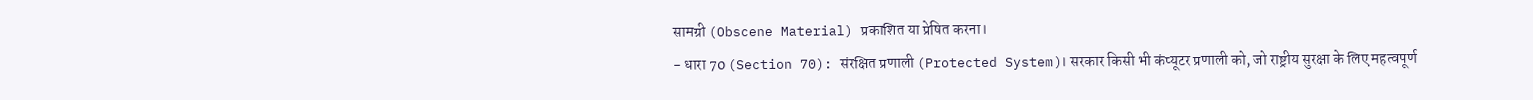सामग्री (Obscene Material) प्रकाशित या प्रेषित करना।
- धारा 70 (Section 70): संरक्षित प्रणाली (Protected System)। सरकार किसी भी कंप्यूटर प्रणाली को, जो राष्ट्रीय सुरक्षा के लिए महत्वपूर्ण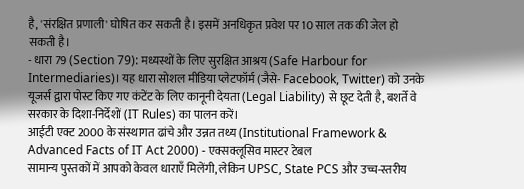है, 'संरक्षित प्रणाली' घोषित कर सकती है। इसमें अनधिकृत प्रवेश पर 10 साल तक की जेल हो सकती है।
- धारा 79 (Section 79): मध्यस्थों के लिए सुरक्षित आश्रय (Safe Harbour for Intermediaries)। यह धारा सोशल मीडिया प्लेटफॉर्म (जैसे- Facebook, Twitter) को उनके यूजर्स द्वारा पोस्ट किए गए कंटेंट के लिए कानूनी देयता (Legal Liability) से छूट देती है, बशर्ते वे सरकार के दिशा-निर्देशों (IT Rules) का पालन करें।
आईटी एक्ट 2000 के संस्थागत ढांचे और उन्नत तथ्य (Institutional Framework & Advanced Facts of IT Act 2000) - एक्सक्लूसिव मास्टर टेबल
सामान्य पुस्तकों में आपको केवल धाराएँ मिलेंगी, लेकिन UPSC, State PCS और उच्च-स्तरीय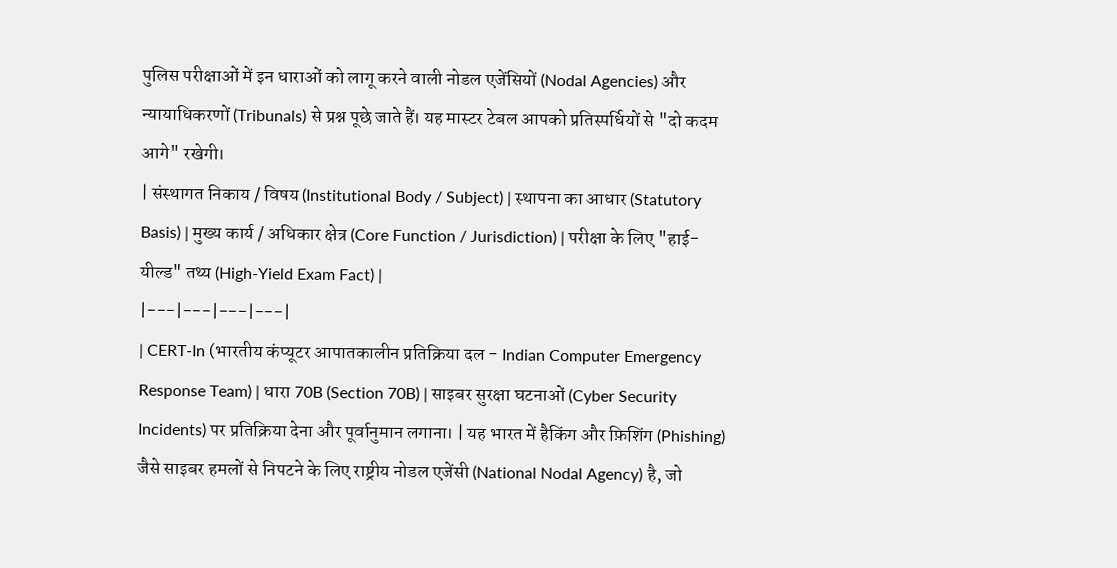पुलिस परीक्षाओं में इन धाराओं को लागू करने वाली नोडल एजेंसियों (Nodal Agencies) और न्यायाधिकरणों (Tribunals) से प्रश्न पूछे जाते हैं। यह मास्टर टेबल आपको प्रतिस्पर्धियों से "दो कदम आगे" रखेगी।
| संस्थागत निकाय / विषय (Institutional Body / Subject) | स्थापना का आधार (Statutory Basis) | मुख्य कार्य / अधिकार क्षेत्र (Core Function / Jurisdiction) | परीक्षा के लिए "हाई-यील्ड" तथ्य (High-Yield Exam Fact) |
|---|---|---|---|
| CERT-In (भारतीय कंप्यूटर आपातकालीन प्रतिक्रिया दल - Indian Computer Emergency Response Team) | धारा 70B (Section 70B) | साइबर सुरक्षा घटनाओं (Cyber Security Incidents) पर प्रतिक्रिया देना और पूर्वानुमान लगाना। | यह भारत में हैकिंग और फ़िशिंग (Phishing) जैसे साइबर हमलों से निपटने के लिए राष्ट्रीय नोडल एजेंसी (National Nodal Agency) है, जो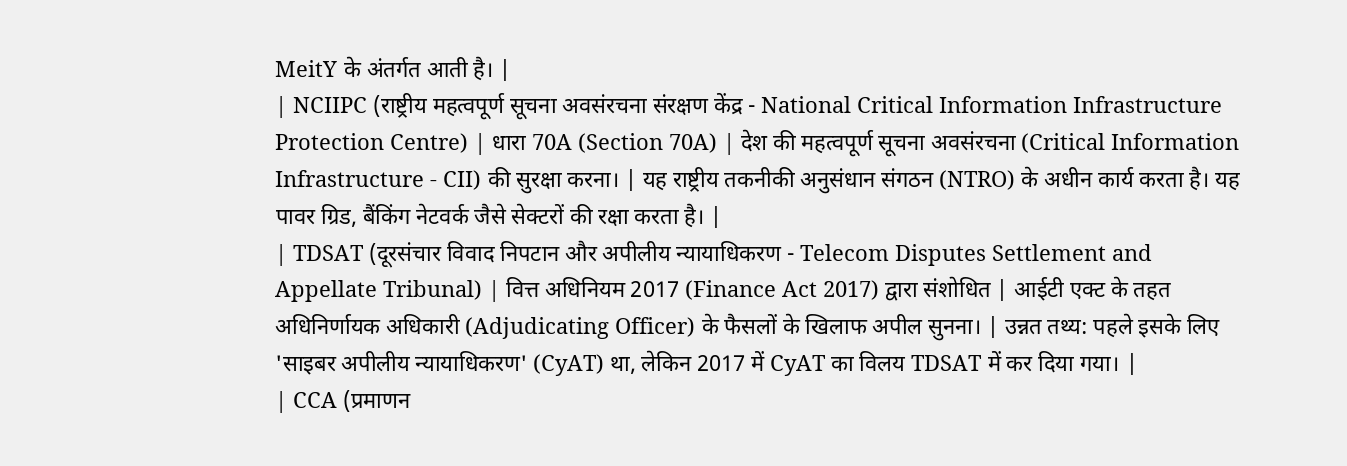MeitY के अंतर्गत आती है। |
| NCIIPC (राष्ट्रीय महत्वपूर्ण सूचना अवसंरचना संरक्षण केंद्र - National Critical Information Infrastructure Protection Centre) | धारा 70A (Section 70A) | देश की महत्वपूर्ण सूचना अवसंरचना (Critical Information Infrastructure - CII) की सुरक्षा करना। | यह राष्ट्रीय तकनीकी अनुसंधान संगठन (NTRO) के अधीन कार्य करता है। यह पावर ग्रिड, बैंकिंग नेटवर्क जैसे सेक्टरों की रक्षा करता है। |
| TDSAT (दूरसंचार विवाद निपटान और अपीलीय न्यायाधिकरण - Telecom Disputes Settlement and Appellate Tribunal) | वित्त अधिनियम 2017 (Finance Act 2017) द्वारा संशोधित | आईटी एक्ट के तहत अधिनिर्णायक अधिकारी (Adjudicating Officer) के फैसलों के खिलाफ अपील सुनना। | उन्नत तथ्य: पहले इसके लिए 'साइबर अपीलीय न्यायाधिकरण' (CyAT) था, लेकिन 2017 में CyAT का विलय TDSAT में कर दिया गया। |
| CCA (प्रमाणन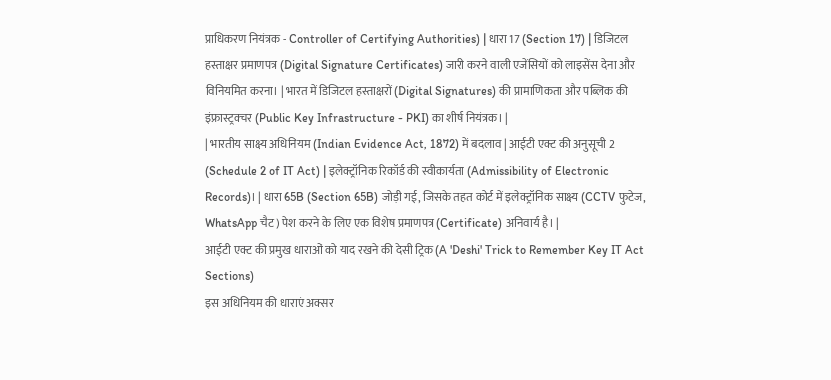प्राधिकरण नियंत्रक - Controller of Certifying Authorities) | धारा 17 (Section 17) | डिजिटल हस्ताक्षर प्रमाणपत्र (Digital Signature Certificates) जारी करने वाली एजेंसियों को लाइसेंस देना और विनियमित करना। | भारत में डिजिटल हस्ताक्षरों (Digital Signatures) की प्रामाणिकता और पब्लिक की इंफ्रास्ट्रक्चर (Public Key Infrastructure - PKI) का शीर्ष नियंत्रक। |
| भारतीय साक्ष्य अधिनियम (Indian Evidence Act, 1872) में बदलाव | आईटी एक्ट की अनुसूची 2 (Schedule 2 of IT Act) | इलेक्ट्रॉनिक रिकॉर्ड की स्वीकार्यता (Admissibility of Electronic Records)। | धारा 65B (Section 65B) जोड़ी गई, जिसके तहत कोर्ट में इलेक्ट्रॉनिक साक्ष्य (CCTV फुटेज, WhatsApp चैट) पेश करने के लिए एक विशेष प्रमाणपत्र (Certificate) अनिवार्य है। |
आईटी एक्ट की प्रमुख धाराओं को याद रखने की देसी ट्रिक (A 'Deshi' Trick to Remember Key IT Act Sections)
इस अधिनियम की धाराएं अक्सर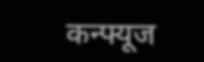कन्फ्यूज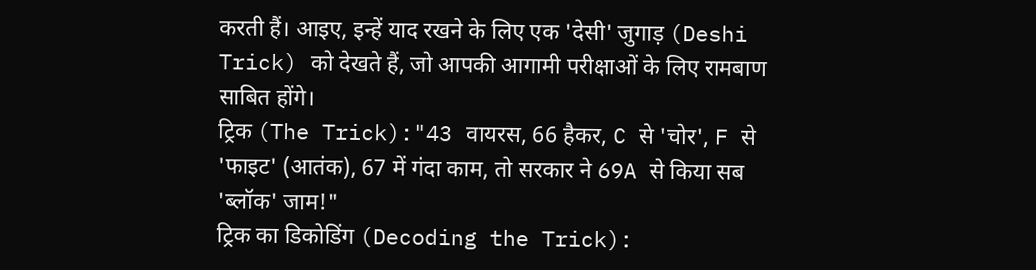करती हैं। आइए, इन्हें याद रखने के लिए एक 'देसी' जुगाड़ (Deshi Trick) को देखते हैं, जो आपकी आगामी परीक्षाओं के लिए रामबाण साबित होंगे।
ट्रिक (The Trick):"43 वायरस, 66 हैकर, C से 'चोर', F से 'फाइट' (आतंक), 67 में गंदा काम, तो सरकार ने 69A से किया सब 'ब्लॉक' जाम!"
ट्रिक का डिकोडिंग (Decoding the Trick):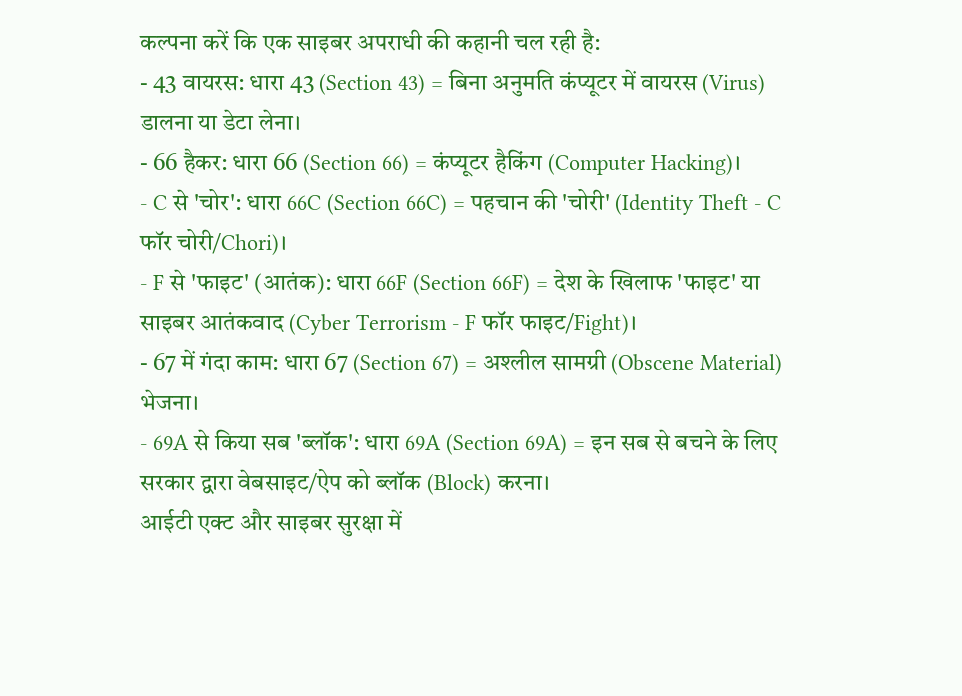कल्पना करें कि एक साइबर अपराधी की कहानी चल रही है:
- 43 वायरस: धारा 43 (Section 43) = बिना अनुमति कंप्यूटर में वायरस (Virus) डालना या डेटा लेना।
- 66 हैकर: धारा 66 (Section 66) = कंप्यूटर हैकिंग (Computer Hacking)।
- C से 'चोर': धारा 66C (Section 66C) = पहचान की 'चोरी' (Identity Theft - C फॉर चोरी/Chori)।
- F से 'फाइट' (आतंक): धारा 66F (Section 66F) = देश के खिलाफ 'फाइट' या साइबर आतंकवाद (Cyber Terrorism - F फॉर फाइट/Fight)।
- 67 में गंदा काम: धारा 67 (Section 67) = अश्लील सामग्री (Obscene Material) भेजना।
- 69A से किया सब 'ब्लॉक': धारा 69A (Section 69A) = इन सब से बचने के लिए सरकार द्वारा वेबसाइट/ऐप को ब्लॉक (Block) करना।
आईटी एक्ट और साइबर सुरक्षा में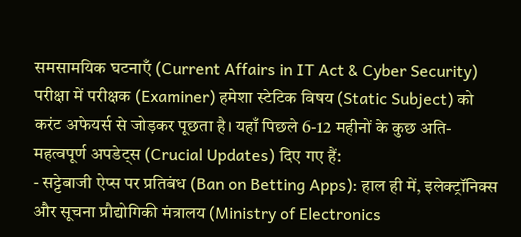समसामयिक घटनाएँ (Current Affairs in IT Act & Cyber Security)
परीक्षा में परीक्षक (Examiner) हमेशा स्टेटिक विषय (Static Subject) को करंट अफेयर्स से जोड़कर पूछता है। यहाँ पिछले 6-12 महीनों के कुछ अति-महत्वपूर्ण अपडेट्स (Crucial Updates) दिए गए हैं:
- सट्टेबाजी ऐप्स पर प्रतिबंध (Ban on Betting Apps): हाल ही में, इलेक्ट्रॉनिक्स और सूचना प्रौद्योगिकी मंत्रालय (Ministry of Electronics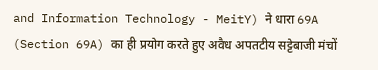and Information Technology - MeitY) ने धारा 69A (Section 69A) का ही प्रयोग करते हुए अवैध अपतटीय सट्टेबाजी मंचों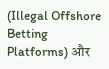(Illegal Offshore Betting Platforms) और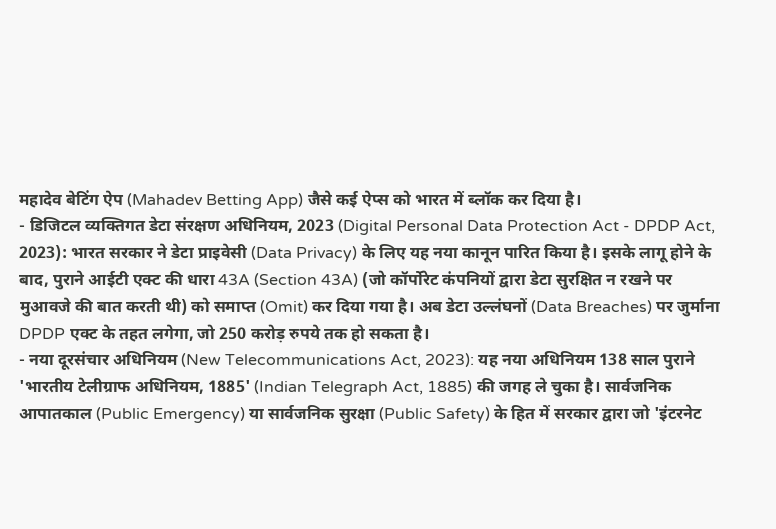महादेव बेटिंग ऐप (Mahadev Betting App) जैसे कई ऐप्स को भारत में ब्लॉक कर दिया है।
- डिजिटल व्यक्तिगत डेटा संरक्षण अधिनियम, 2023 (Digital Personal Data Protection Act - DPDP Act, 2023): भारत सरकार ने डेटा प्राइवेसी (Data Privacy) के लिए यह नया कानून पारित किया है। इसके लागू होने के बाद, पुराने आईटी एक्ट की धारा 43A (Section 43A) (जो कॉर्पोरेट कंपनियों द्वारा डेटा सुरक्षित न रखने पर मुआवजे की बात करती थी) को समाप्त (Omit) कर दिया गया है। अब डेटा उल्लंघनों (Data Breaches) पर जुर्माना DPDP एक्ट के तहत लगेगा, जो 250 करोड़ रुपये तक हो सकता है।
- नया दूरसंचार अधिनियम (New Telecommunications Act, 2023): यह नया अधिनियम 138 साल पुराने 'भारतीय टेलीग्राफ अधिनियम, 1885' (Indian Telegraph Act, 1885) की जगह ले चुका है। सार्वजनिक आपातकाल (Public Emergency) या सार्वजनिक सुरक्षा (Public Safety) के हित में सरकार द्वारा जो 'इंटरनेट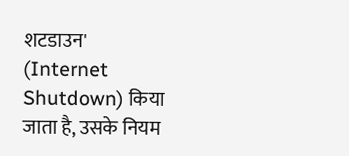शटडाउन' (Internet Shutdown) किया जाता है, उसके नियम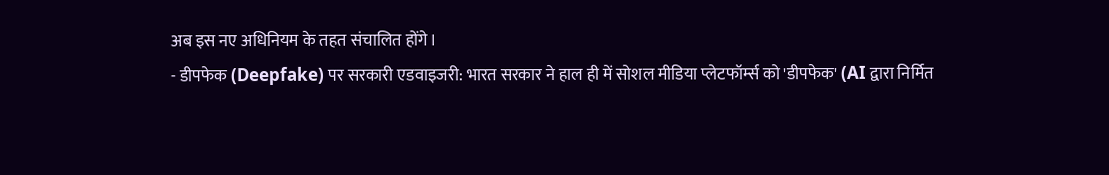अब इस नए अधिनियम के तहत संचालित होंगे।
- डीपफेक (Deepfake) पर सरकारी एडवाइजरी: भारत सरकार ने हाल ही में सोशल मीडिया प्लेटफॉर्म्स को 'डीपफेक' (AI द्वारा निर्मित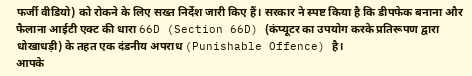फर्जी वीडियो) को रोकने के लिए सख्त निर्देश जारी किए हैं। सरकार ने स्पष्ट किया है कि डीपफेक बनाना और फैलाना आईटी एक्ट की धारा 66D (Section 66D) (कंप्यूटर का उपयोग करके प्रतिरूपण द्वारा धोखाधड़ी) के तहत एक दंडनीय अपराध (Punishable Offence) है।
आपके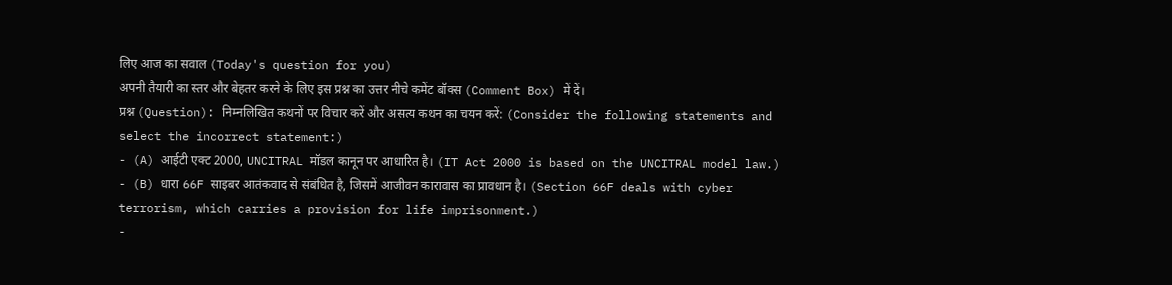लिए आज का सवाल (Today's question for you)
अपनी तैयारी का स्तर और बेहतर करने के लिए इस प्रश्न का उत्तर नीचे कमेंट बॉक्स (Comment Box) में दें।
प्रश्न (Question): निम्नलिखित कथनों पर विचार करें और असत्य कथन का चयन करें: (Consider the following statements and select the incorrect statement:)
- (A) आईटी एक्ट 2000, UNCITRAL मॉडल कानून पर आधारित है। (IT Act 2000 is based on the UNCITRAL model law.)
- (B) धारा 66F साइबर आतंकवाद से संबंधित है, जिसमें आजीवन कारावास का प्रावधान है। (Section 66F deals with cyber terrorism, which carries a provision for life imprisonment.)
-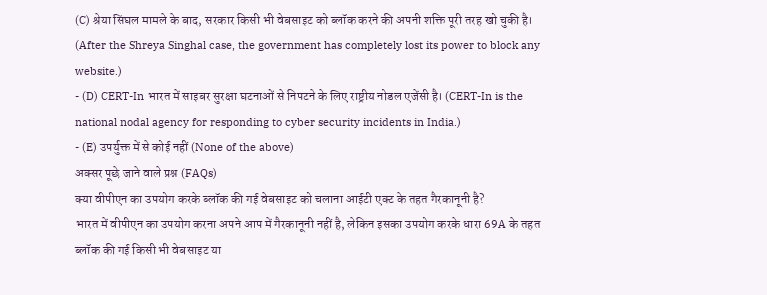(C) श्रेया सिंघल मामले के बाद, सरकार किसी भी वेबसाइट को ब्लॉक करने की अपनी शक्ति पूरी तरह खो चुकी है। (After the Shreya Singhal case, the government has completely lost its power to block any website.)
- (D) CERT-In भारत में साइबर सुरक्षा घटनाओं से निपटने के लिए राष्ट्रीय नोडल एजेंसी है। (CERT-In is the national nodal agency for responding to cyber security incidents in India.)
- (E) उपर्युक्त में से कोई नहीं (None of the above)
अक्सर पूछे जाने वाले प्रश्न (FAQs)
क्या वीपीएन का उपयोग करके ब्लॉक की गई वेबसाइट को चलाना आईटी एक्ट के तहत गैरकानूनी है?
भारत में वीपीएन का उपयोग करना अपने आप में गैरकानूनी नहीं है, लेकिन इसका उपयोग करके धारा 69A के तहत ब्लॉक की गई किसी भी वेबसाइट या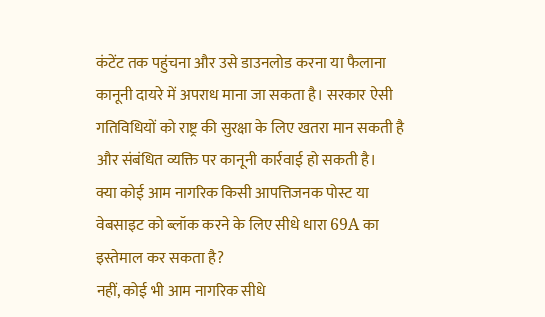कंटेंट तक पहुंचना और उसे डाउनलोड करना या फैलाना कानूनी दायरे में अपराध माना जा सकता है। सरकार ऐसी गतिविधियों को राष्ट्र की सुरक्षा के लिए खतरा मान सकती है और संबंधित व्यक्ति पर कानूनी कार्रवाई हो सकती है।
क्या कोई आम नागरिक किसी आपत्तिजनक पोस्ट या वेबसाइट को ब्लॉक करने के लिए सीधे धारा 69A का इस्तेमाल कर सकता है?
नहीं, कोई भी आम नागरिक सीधे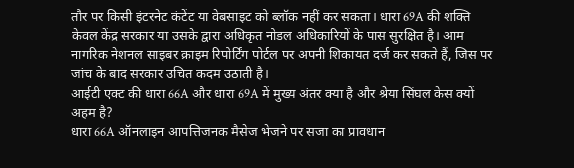तौर पर किसी इंटरनेट कंटेंट या वेबसाइट को ब्लॉक नहीं कर सकता। धारा 69A की शक्ति केवल केंद्र सरकार या उसके द्वारा अधिकृत नोडल अधिकारियों के पास सुरक्षित है। आम नागरिक नेशनल साइबर क्राइम रिपोर्टिंग पोर्टल पर अपनी शिकायत दर्ज कर सकते हैं, जिस पर जांच के बाद सरकार उचित कदम उठाती है।
आईटी एक्ट की धारा 66A और धारा 69A में मुख्य अंतर क्या है और श्रेया सिंघल केस क्यों अहम है?
धारा 66A ऑनलाइन आपत्तिजनक मैसेज भेजने पर सजा का प्रावधान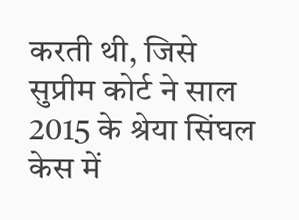करती थी, जिसे सुप्रीम कोर्ट ने साल 2015 के श्रेया सिंघल केस में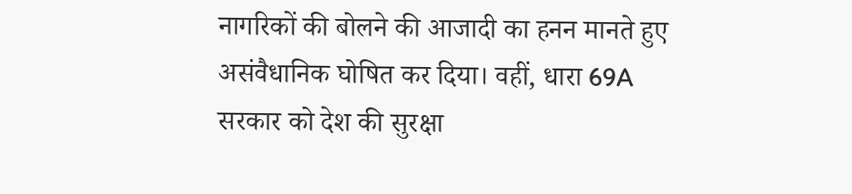नागरिकों की बोलने की आजादी का हनन मानते हुए असंवैधानिक घोषित कर दिया। वहीं, धारा 69A सरकार को देश की सुरक्षा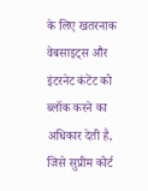के लिए खतरनाक वेबसाइट्स और इंटरनेट कंटेंट को ब्लॉक करने का अधिकार देती है, जिसे सुप्रीम कोर्ट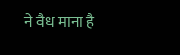ने वैध माना है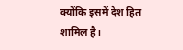क्योंकि इसमें देश हित शामिल है।